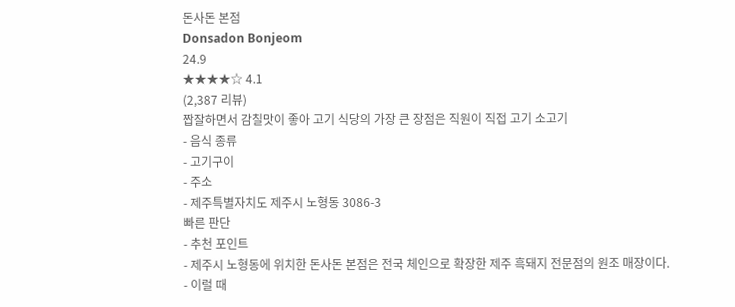돈사돈 본점
Donsadon Bonjeom
24.9
★★★★☆ 4.1
(2,387 리뷰)
짭잘하면서 감칠맛이 좋아 고기 식당의 가장 큰 장점은 직원이 직접 고기 소고기
- 음식 종류
- 고기구이
- 주소
- 제주특별자치도 제주시 노형동 3086-3
빠른 판단
- 추천 포인트
- 제주시 노형동에 위치한 돈사돈 본점은 전국 체인으로 확장한 제주 흑돼지 전문점의 원조 매장이다.
- 이럴 때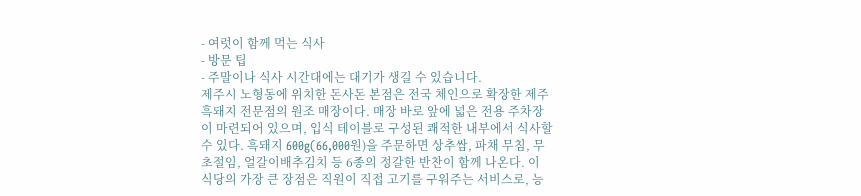- 여럿이 함께 먹는 식사
- 방문 팁
- 주말이나 식사 시간대에는 대기가 생길 수 있습니다.
제주시 노형동에 위치한 돈사돈 본점은 전국 체인으로 확장한 제주 흑돼지 전문점의 원조 매장이다. 매장 바로 앞에 넓은 전용 주차장이 마련되어 있으며, 입식 테이블로 구성된 쾌적한 내부에서 식사할 수 있다. 흑돼지 600g(66,000원)을 주문하면 상추쌈, 파채 무침, 무 초절임, 얼갈이배추김치 등 6종의 정갈한 반찬이 함께 나온다. 이 식당의 가장 큰 장점은 직원이 직접 고기를 구워주는 서비스로, 능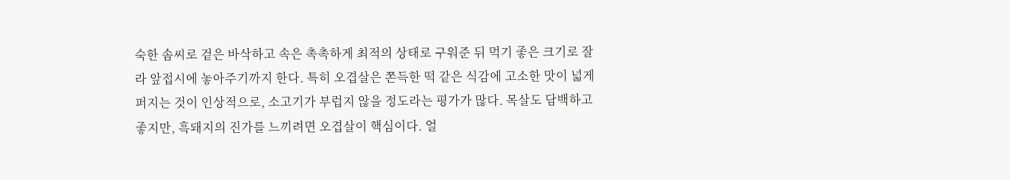숙한 솜씨로 겉은 바삭하고 속은 촉촉하게 최적의 상태로 구워준 뒤 먹기 좋은 크기로 잘라 앞접시에 놓아주기까지 한다. 특히 오겹살은 쫀득한 떡 같은 식감에 고소한 맛이 넓게 퍼지는 것이 인상적으로, 소고기가 부럽지 않을 정도라는 평가가 많다. 목살도 담백하고 좋지만, 흑돼지의 진가를 느끼려면 오겹살이 핵심이다. 얼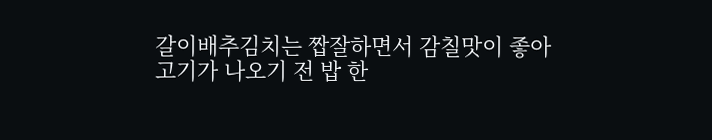갈이배추김치는 짭잘하면서 감칠맛이 좋아 고기가 나오기 전 밥 한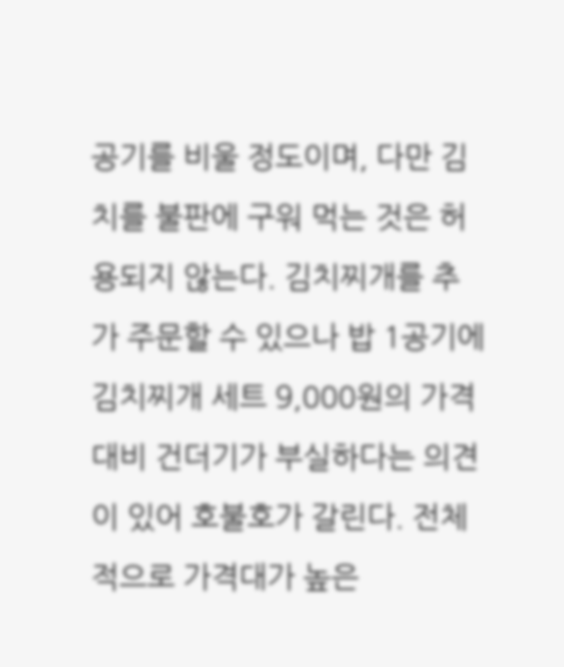공기를 비울 정도이며, 다만 김치를 불판에 구워 먹는 것은 허용되지 않는다. 김치찌개를 추가 주문할 수 있으나 밥 1공기에 김치찌개 세트 9,000원의 가격 대비 건더기가 부실하다는 의견이 있어 호불호가 갈린다. 전체적으로 가격대가 높은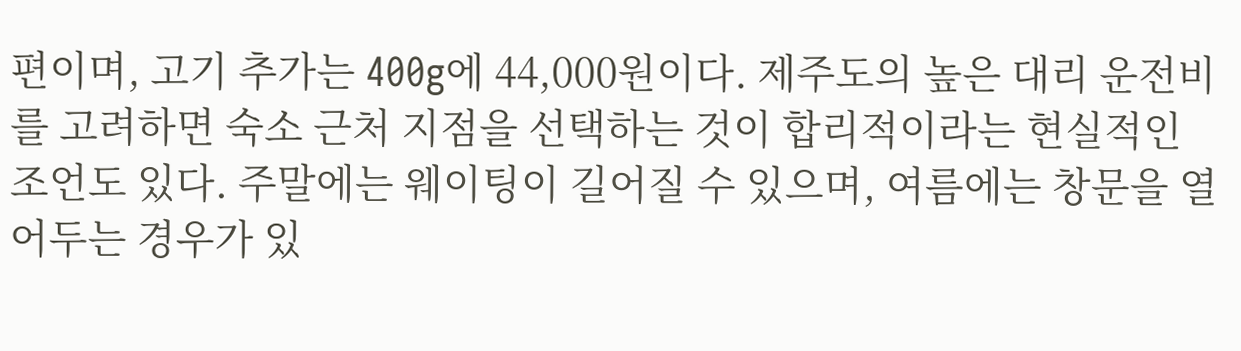편이며, 고기 추가는 400g에 44,000원이다. 제주도의 높은 대리 운전비를 고려하면 숙소 근처 지점을 선택하는 것이 합리적이라는 현실적인 조언도 있다. 주말에는 웨이팅이 길어질 수 있으며, 여름에는 창문을 열어두는 경우가 있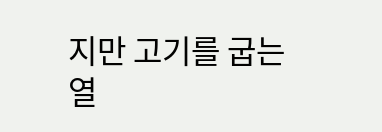지만 고기를 굽는 열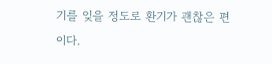기를 잊을 정도로 환기가 괜찮은 편이다.